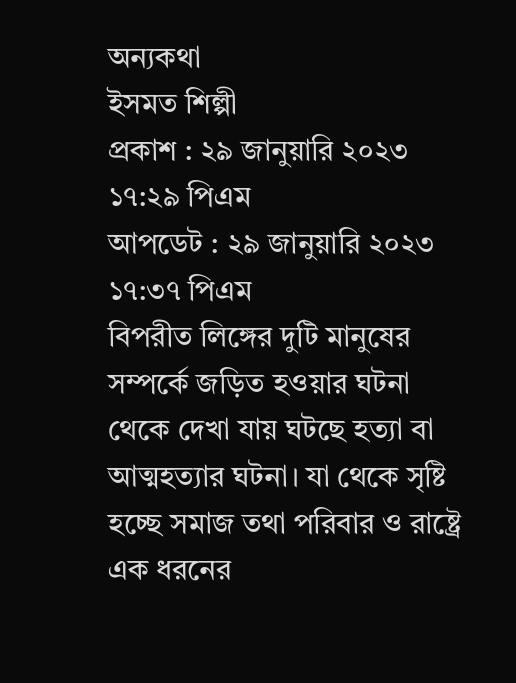অন্যকথা
ইসমত শিল্পী
প্রকাশ : ২৯ জানুয়ারি ২০২৩ ১৭:২৯ পিএম
আপডেট : ২৯ জানুয়ারি ২০২৩ ১৭:৩৭ পিএম
বিপরীত লিঙ্গের দুটি মানুষের সম্পর্কে জড়িত হওয়ার ঘটনা থেকে দেখা যায় ঘটছে হত্যা বা আত্মহত্যার ঘটনা। যা থেকে সৃষ্টি হচ্ছে সমাজ তথা পরিবার ও রাষ্ট্রে এক ধরনের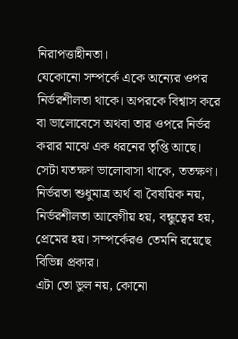নিরাপত্তাহীনতা।
যেকোনো সম্পর্কে একে অন্যের ওপর নির্ভরশীলতা থাকে। অপরকে বিশ্বাস করে বা ভালোবেসে অথবা তার ওপরে নির্ভর করার মাঝে এক ধরনের তৃপ্তি আছে। সেটা যতক্ষণ ভালোবাসা থাকে, ততক্ষণ। নির্ভরতা শুধুমাত্র অর্থ বা বৈষয়িক নয়, নির্ভরশীলতা আবেগীয় হয়, বন্ধুত্বের হয়, প্রেমের হয়। সম্পর্কেরও তেমনি রয়েছে বিভিন্ন প্রকার।
এটা তো ভুল নয়, কোনো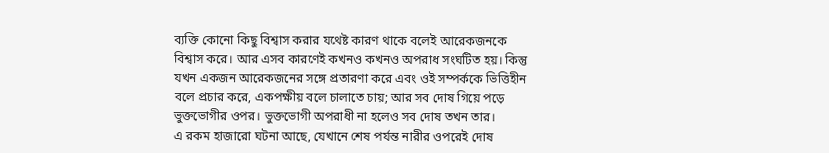ব্যক্তি কোনো কিছু বিশ্বাস করার যথেষ্ট কারণ থাকে বলেই আরেকজনকে বিশ্বাস করে। আর এসব কারণেই কখনও কখনও অপরাধ সংঘটিত হয়। কিন্তু যখন একজন আরেকজনের সঙ্গে প্রতারণা করে এবং ওই সম্পর্ককে ভিত্তিহীন বলে প্রচার করে, একপক্ষীয় বলে চালাতে চায়; আর সব দোষ গিয়ে পড়ে ভুক্তভোগীর ওপর। ভুক্তভোগী অপরাধী না হলেও সব দোষ তখন তার।
এ রকম হাজারো ঘটনা আছে, যেখানে শেষ পর্যন্ত নারীর ওপরেই দোষ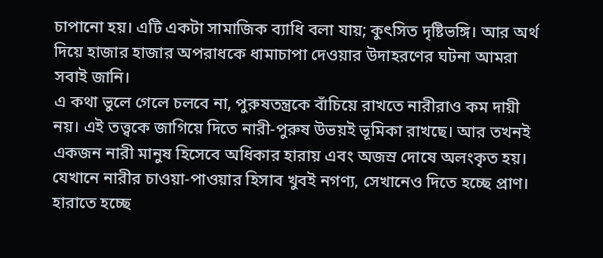চাপানো হয়। এটি একটা সামাজিক ব্যাধি বলা যায়; কুৎসিত দৃষ্টিভঙ্গি। আর অর্থ দিয়ে হাজার হাজার অপরাধকে ধামাচাপা দেওয়ার উদাহরণের ঘটনা আমরা সবাই জানি।
এ কথা ভুলে গেলে চলবে না, পুরুষতন্ত্রকে বাঁচিয়ে রাখতে নারীরাও কম দায়ী নয়। এই তত্ত্বকে জাগিয়ে দিতে নারী-পুরুষ উভয়ই ভূমিকা রাখছে। আর তখনই একজন নারী মানুষ হিসেবে অধিকার হারায় এবং অজস্র দোষে অলংকৃত হয়। যেখানে নারীর চাওয়া-পাওয়ার হিসাব খুবই নগণ্য, সেখানেও দিতে হচ্ছে প্রাণ। হারাতে হচ্ছে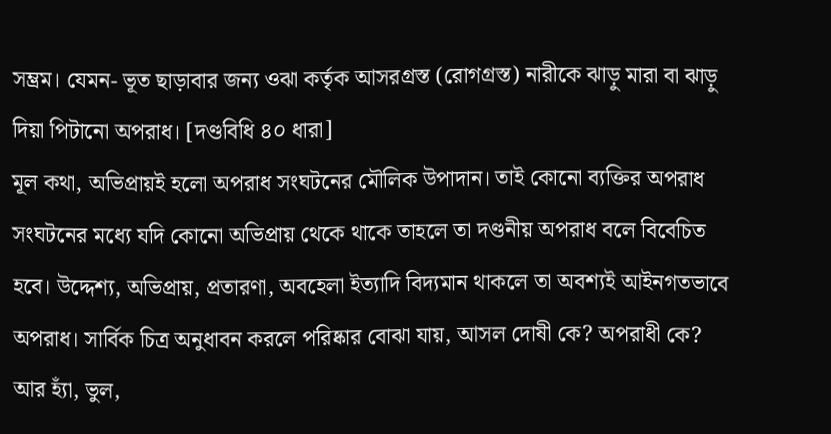সম্ভ্রম। যেমন- ভূত ছাড়াবার জন্য ওঝা কর্তৃক আসরগ্রস্ত (রোগগ্রস্ত) নারীকে ঝাড়ু মারা বা ঝাড়ু দিয়া পিটানো অপরাধ। [দণ্ডবিধি ৪০ ধারা]
মূল কথা, অভিপ্রায়ই হলো অপরাধ সংঘটনের মৌলিক উপাদান। তাই কোনো ব্যক্তির অপরাধ সংঘটনের মধ্যে যদি কোনো অভিপ্রায় থেকে থাকে তাহলে তা দণ্ডনীয় অপরাধ বলে বিবেচিত হবে। উদ্দেশ্য, অভিপ্রায়, প্রতারণা, অবহেলা ইত্যাদি বিদ্যমান থাকলে তা অবশ্যই আইনগতভাবে অপরাধ। সার্বিক চিত্র অনুধাবন করলে পরিষ্কার বোঝা যায়, আসল দোষী কে? অপরাধী কে? আর হ্যাঁ, ভুল,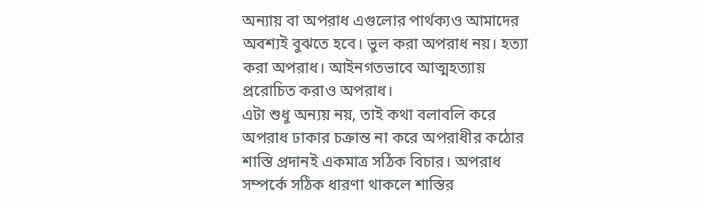অন্যায় বা অপরাধ এগুলোর পার্থক্যও আমাদের অবশ্যই বুঝতে হবে। ভুল করা অপরাধ নয়। হত্যা করা অপরাধ। আইনগতভাবে আত্মহত্যায় প্ররোচিত করাও অপরাধ।
এটা শুধু অন্যয় নয়, তাই কথা বলাবলি করে অপরাধ ঢাকার চক্রান্ত না করে অপরাধীর কঠোর শাস্তি প্রদানই একমাত্র সঠিক বিচার। অপরাধ সম্পর্কে সঠিক ধারণা থাকলে শাস্তির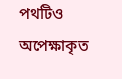পথটিও অপেক্ষাকৃত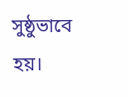সুষ্ঠুভাবে হয়।